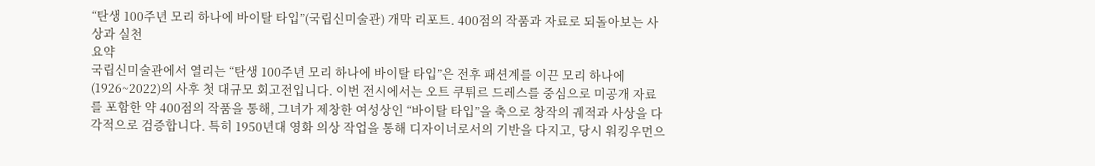“탄생 100주년 모리 하나에 바이탈 타입”(국립신미술관) 개막 리포트. 400점의 작품과 자료로 되돌아보는 사상과 실천
요약
국립신미술관에서 열리는 “탄생 100주년 모리 하나에 바이탈 타입”은 전후 패션계를 이끈 모리 하나에(1926~2022)의 사후 첫 대규모 회고전입니다. 이번 전시에서는 오트 쿠튀르 드레스를 중심으로 미공개 자료를 포함한 약 400점의 작품을 통해, 그녀가 제창한 여성상인 “바이탈 타입”을 축으로 창작의 궤적과 사상을 다각적으로 검증합니다. 특히 1950년대 영화 의상 작업을 통해 디자이너로서의 기반을 다지고, 당시 워킹우먼으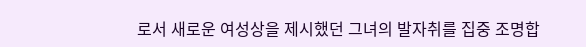로서 새로운 여성상을 제시했던 그녀의 발자취를 집중 조명합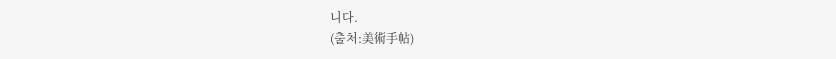니다.
(출처:美術手帖)